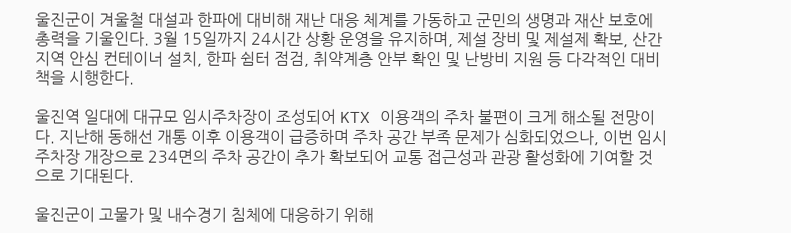울진군이 겨울철 대설과 한파에 대비해 재난 대응 체계를 가동하고 군민의 생명과 재산 보호에 총력을 기울인다. 3월 15일까지 24시간 상황 운영을 유지하며, 제설 장비 및 제설제 확보, 산간 지역 안심 컨테이너 설치, 한파 쉼터 점검, 취약계층 안부 확인 및 난방비 지원 등 다각적인 대비책을 시행한다.

울진역 일대에 대규모 임시주차장이 조성되어 KTX 이용객의 주차 불편이 크게 해소될 전망이다. 지난해 동해선 개통 이후 이용객이 급증하며 주차 공간 부족 문제가 심화되었으나, 이번 임시주차장 개장으로 234면의 주차 공간이 추가 확보되어 교통 접근성과 관광 활성화에 기여할 것으로 기대된다.

울진군이 고물가 및 내수경기 침체에 대응하기 위해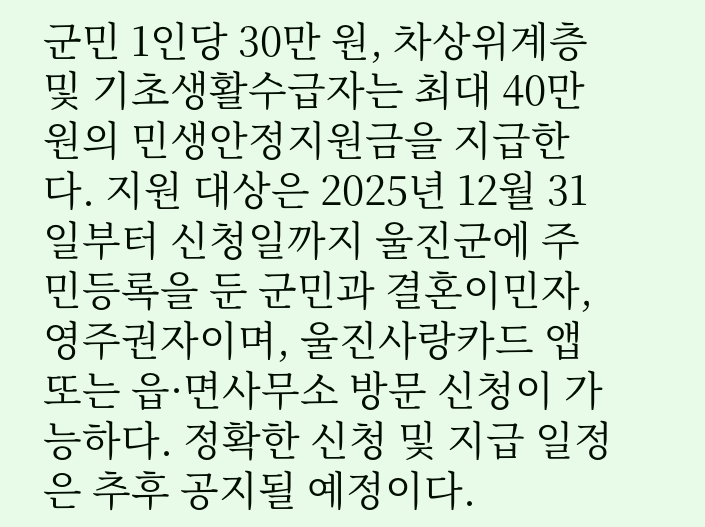군민 1인당 30만 원, 차상위계층 및 기초생활수급자는 최대 40만 원의 민생안정지원금을 지급한다. 지원 대상은 2025년 12월 31일부터 신청일까지 울진군에 주민등록을 둔 군민과 결혼이민자, 영주권자이며, 울진사랑카드 앱 또는 읍·면사무소 방문 신청이 가능하다. 정확한 신청 및 지급 일정은 추후 공지될 예정이다.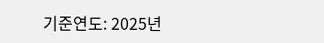기준연도: 2025년